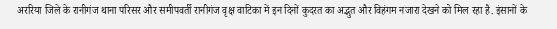अररिया जिले के रानीगंज थाना परिसर और समीपवर्ती रानीगंज वृक्ष वाटिका में इन दिनों कुदरत का अद्भुत और विहंगम नजारा देखने को मिल रहा है. इंसानों के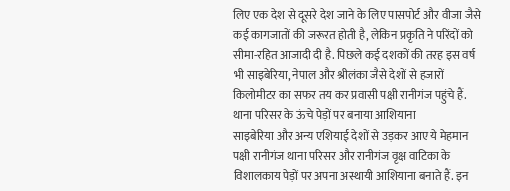लिए एक देश से दूसरे देश जाने के लिए पासपोर्ट और वीजा जैसे कई कागजातों की जरूरत होती है, लेकिन प्रकृति ने परिंदों को सीमा-रहित आजादी दी है. पिछले कई दशकों की तरह इस वर्ष भी साइबेरिया, नेपाल और श्रीलंका जैसे देशों से हजारों किलोमीटर का सफर तय कर प्रवासी पक्षी रानीगंज पहुंचे हैं.
थाना परिसर के ऊंचे पेड़ों पर बनाया आशियाना
साइबेरिया और अन्य एशियाई देशों से उड़कर आए ये मेहमान पक्षी रानीगंज थाना परिसर और रानीगंज वृक्ष वाटिका के विशालकाय पेड़ों पर अपना अस्थायी आशियाना बनाते हैं. इन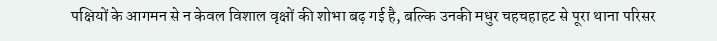पक्षियों के आगमन से न केवल विशाल वृक्षों की शोभा बढ़ गई है, बल्कि उनकी मधुर चहचहाहट से पूरा थाना परिसर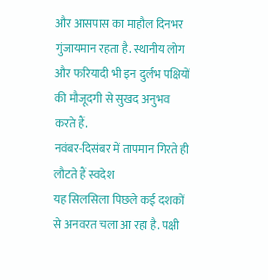और आसपास का माहौल दिनभर गुंजायमान रहता है. स्थानीय लोग और फरियादी भी इन दुर्लभ पक्षियों की मौजूदगी से सुखद अनुभव करते हैं.
नवंबर-दिसंबर में तापमान गिरते ही लौटते हैं स्वदेश
यह सिलसिला पिछले कई दशकों से अनवरत चला आ रहा है. पक्षी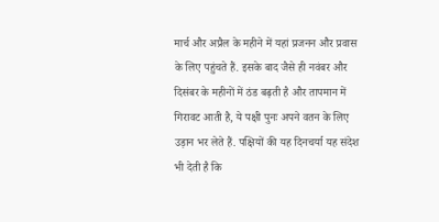मार्च और अप्रैल के महीने में यहां प्रजनन और प्रवास के लिए पहुंचते हैं. इसके बाद जैसे ही नवंबर और दिसंबर के महीनों में ठंड बढ़ती है और तापमान में गिरावट आती है, ये पक्षी पुनः अपने वतन के लिए उड़ान भर लेते हैं. पक्षियों की यह दिनचर्या यह संदेश भी देती है कि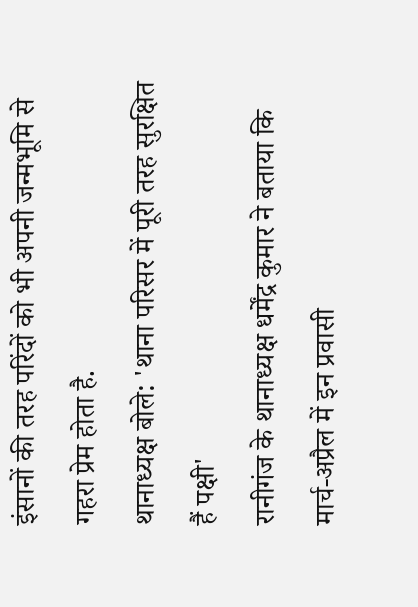इंसानों की तरह परिंदों को भी अपनी जन्मभूमि से गहरा प्रेम होता है.
थानाध्यक्ष बोले: 'थाना परिसर में पूरी तरह सुरक्षित हैं पक्षी'
रानीगंज के थानाध्यक्ष धर्मेंद्र कुमार ने बताया कि मार्च-अप्रैल में इन प्रवासी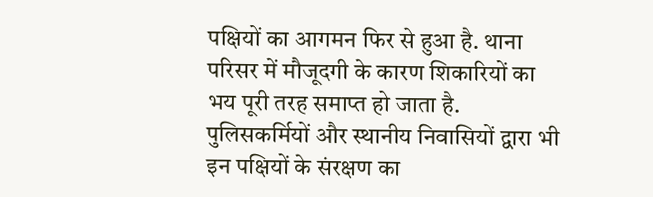पक्षियों का आगमन फिर से हुआ है. थाना परिसर में मौजूदगी के कारण शिकारियों का भय पूरी तरह समाप्त हो जाता है. पुलिसकर्मियों और स्थानीय निवासियों द्वारा भी इन पक्षियों के संरक्षण का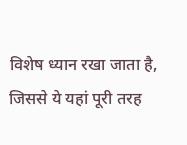विशेष ध्यान रखा जाता है, जिससे ये यहां पूरी तरह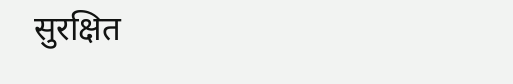सुरक्षित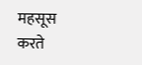महसूस करते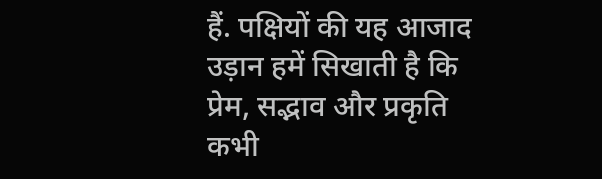हैं. पक्षियों की यह आजाद उड़ान हमें सिखाती है कि प्रेम, सद्भाव और प्रकृति कभी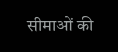सीमाओं की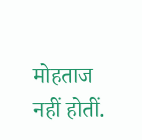मोहताज नहीं होतीं.